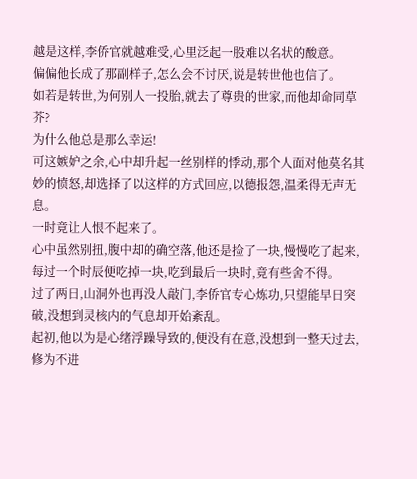越是这样,李侨官就越难受,心里泛起一股难以名状的酸意。
偏偏他长成了那副样子,怎么会不讨厌,说是转世他也信了。
如若是转世,为何别人一投胎,就去了尊贵的世家,而他却命同草芥?
为什么他总是那么幸运!
可这嫉妒之余,心中却升起一丝别样的悸动,那个人面对他莫名其妙的愤怒,却选择了以这样的方式回应,以德报怨,温柔得无声无息。
一时竟让人恨不起来了。
心中虽然别扭,腹中却的确空落,他还是捡了一块,慢慢吃了起来,每过一个时辰便吃掉一块,吃到最后一块时,竟有些舍不得。
过了两日,山洞外也再没人敲门,李侨官专心炼功,只望能早日突破,没想到灵核内的气息却开始紊乱。
起初,他以为是心绪浮躁导致的,便没有在意,没想到一整天过去,修为不进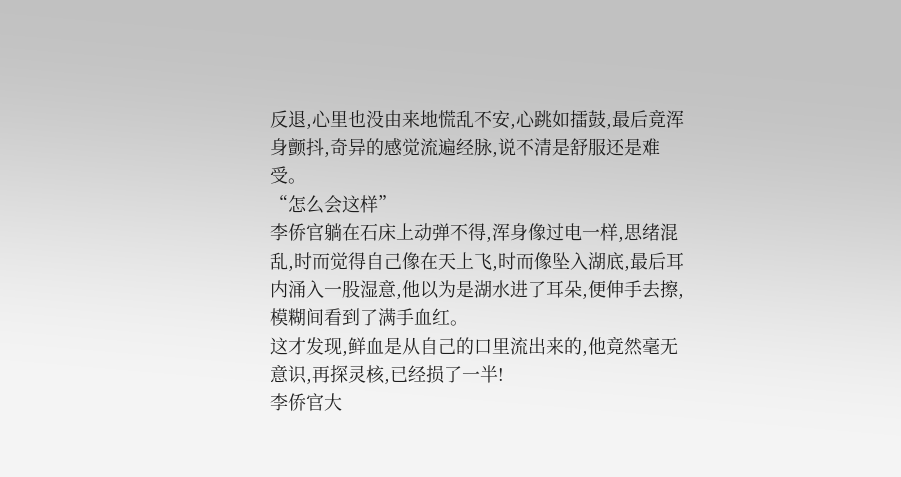反退,心里也没由来地慌乱不安,心跳如擂鼓,最后竟浑身颤抖,奇异的感觉流遍经脉,说不清是舒服还是难受。
“怎么会这样”
李侨官躺在石床上动弹不得,浑身像过电一样,思绪混乱,时而觉得自己像在天上飞,时而像坠入湖底,最后耳内涌入一股湿意,他以为是湖水进了耳朵,便伸手去擦,模糊间看到了满手血红。
这才发现,鲜血是从自己的口里流出来的,他竟然毫无意识,再探灵核,已经损了一半!
李侨官大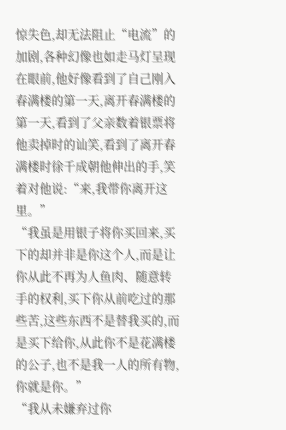惊失色,却无法阻止“电流”的加剧,各种幻像也如走马灯呈现在眼前,他好像看到了自己刚入春满楼的第一天,离开春满楼的第一天,看到了父亲数着银票将他卖掉时的讪笑,看到了离开春满楼时徐千成朝他伸出的手,笑着对他说:“来,我带你离开这里。”
“我虽是用银子将你买回来,买下的却并非是你这个人,而是让你从此不再为人鱼肉、随意转手的权利,买下你从前吃过的那些苦,这些东西不是替我买的,而是买下给你,从此你不是花满楼的公子,也不是我一人的所有物,你就是你。”
“我从未嫌弃过你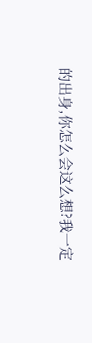的出身,你怎么会这么想?我一定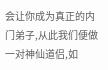会让你成为真正的内门弟子,从此我们便做一对神仙道侣,如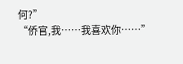何?”
“侨官,我……我喜欢你……”